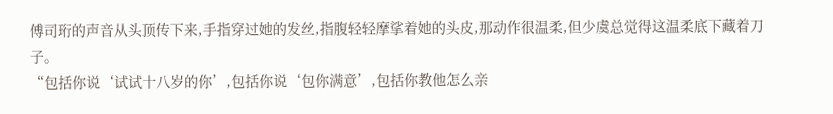傅司珩的声音从头顶传下来,手指穿过她的发丝,指腹轻轻摩挲着她的头皮,那动作很温柔,但少虞总觉得这温柔底下藏着刀子。
“包括你说‘试试十八岁的你’,包括你说‘包你满意’,包括你教他怎么亲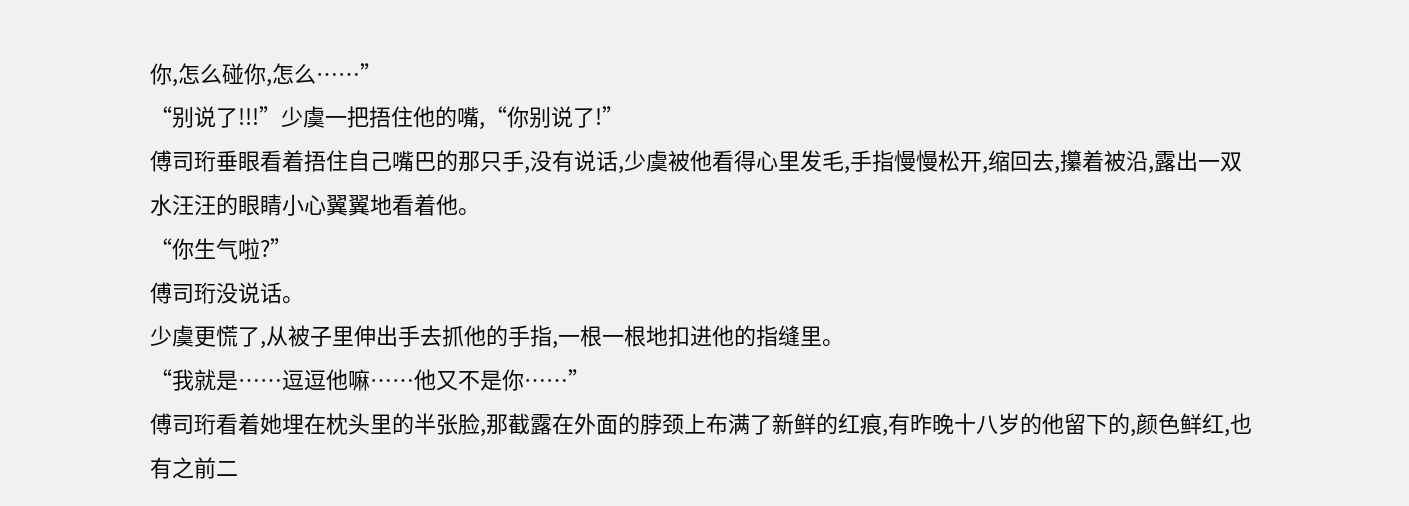你,怎么碰你,怎么……”
“别说了!!!”少虞一把捂住他的嘴,“你别说了!”
傅司珩垂眼看着捂住自己嘴巴的那只手,没有说话,少虞被他看得心里发毛,手指慢慢松开,缩回去,攥着被沿,露出一双水汪汪的眼睛小心翼翼地看着他。
“你生气啦?”
傅司珩没说话。
少虞更慌了,从被子里伸出手去抓他的手指,一根一根地扣进他的指缝里。
“我就是……逗逗他嘛……他又不是你……”
傅司珩看着她埋在枕头里的半张脸,那截露在外面的脖颈上布满了新鲜的红痕,有昨晚十八岁的他留下的,颜色鲜红,也有之前二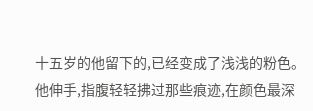十五岁的他留下的,已经变成了浅浅的粉色。
他伸手,指腹轻轻拂过那些痕迹,在颜色最深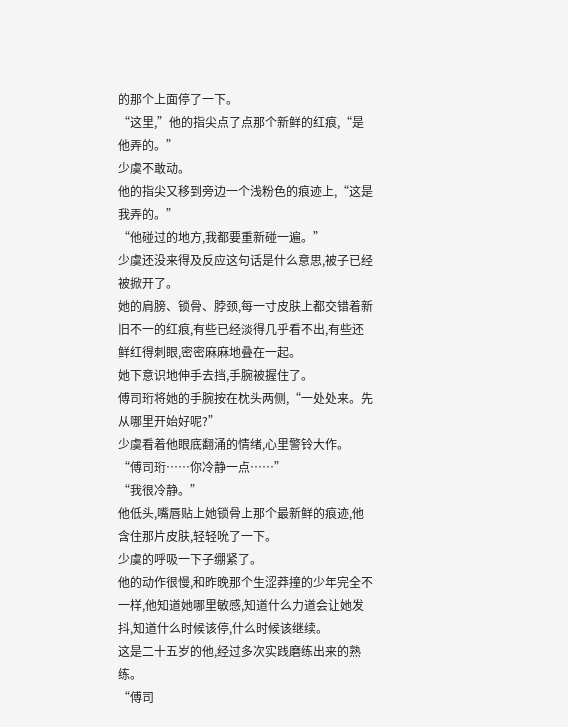的那个上面停了一下。
“这里,”他的指尖点了点那个新鲜的红痕,“是他弄的。”
少虞不敢动。
他的指尖又移到旁边一个浅粉色的痕迹上,“这是我弄的。”
“他碰过的地方,我都要重新碰一遍。”
少虞还没来得及反应这句话是什么意思,被子已经被掀开了。
她的肩膀、锁骨、脖颈,每一寸皮肤上都交错着新旧不一的红痕,有些已经淡得几乎看不出,有些还鲜红得刺眼,密密麻麻地叠在一起。
她下意识地伸手去挡,手腕被握住了。
傅司珩将她的手腕按在枕头两侧,“一处处来。先从哪里开始好呢?”
少虞看着他眼底翻涌的情绪,心里警铃大作。
“傅司珩……你冷静一点……”
“我很冷静。”
他低头,嘴唇贴上她锁骨上那个最新鲜的痕迹,他含住那片皮肤,轻轻吮了一下。
少虞的呼吸一下子绷紧了。
他的动作很慢,和昨晚那个生涩莽撞的少年完全不一样,他知道她哪里敏感,知道什么力道会让她发抖,知道什么时候该停,什么时候该继续。
这是二十五岁的他,经过多次实践磨练出来的熟练。
“傅司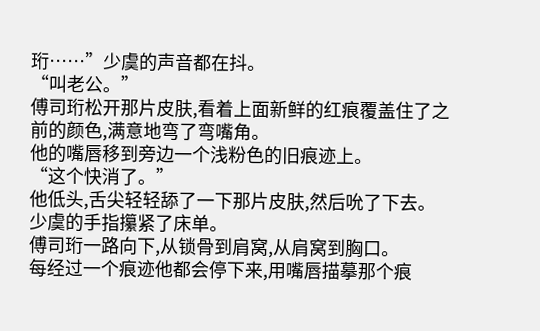珩……”少虞的声音都在抖。
“叫老公。”
傅司珩松开那片皮肤,看着上面新鲜的红痕覆盖住了之前的颜色,满意地弯了弯嘴角。
他的嘴唇移到旁边一个浅粉色的旧痕迹上。
“这个快消了。”
他低头,舌尖轻轻舔了一下那片皮肤,然后吮了下去。
少虞的手指攥紧了床单。
傅司珩一路向下,从锁骨到肩窝,从肩窝到胸口。
每经过一个痕迹他都会停下来,用嘴唇描摹那个痕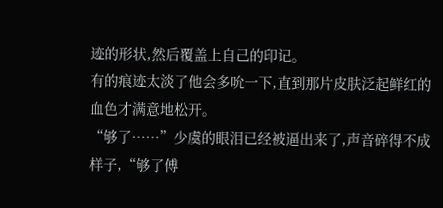迹的形状,然后覆盖上自己的印记。
有的痕迹太淡了他会多吮一下,直到那片皮肤泛起鲜红的血色才满意地松开。
“够了……”少虞的眼泪已经被逼出来了,声音碎得不成样子,“够了傅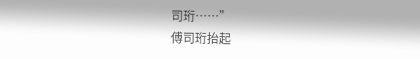司珩……”
傅司珩抬起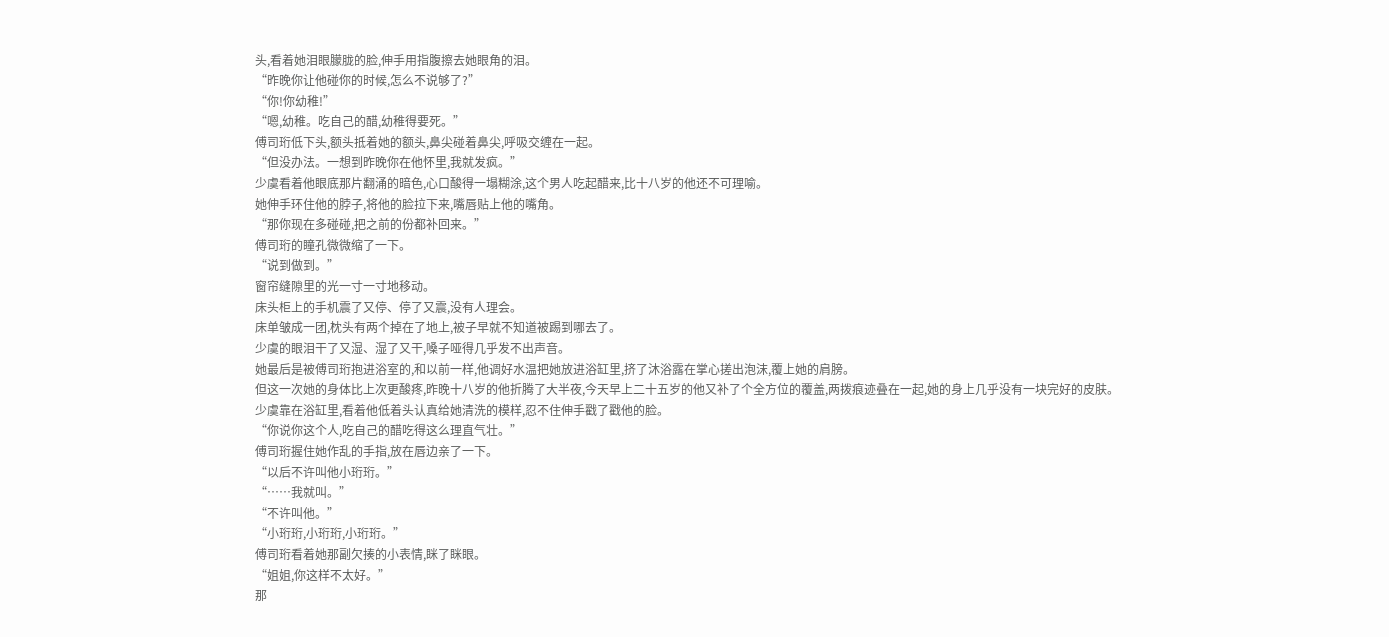头,看着她泪眼朦胧的脸,伸手用指腹擦去她眼角的泪。
“昨晚你让他碰你的时候,怎么不说够了?”
“你!你幼稚!”
“嗯,幼稚。吃自己的醋,幼稚得要死。”
傅司珩低下头,额头抵着她的额头,鼻尖碰着鼻尖,呼吸交缠在一起。
“但没办法。一想到昨晚你在他怀里,我就发疯。”
少虞看着他眼底那片翻涌的暗色,心口酸得一塌糊涂,这个男人吃起醋来,比十八岁的他还不可理喻。
她伸手环住他的脖子,将他的脸拉下来,嘴唇贴上他的嘴角。
“那你现在多碰碰,把之前的份都补回来。”
傅司珩的瞳孔微微缩了一下。
“说到做到。”
窗帘缝隙里的光一寸一寸地移动。
床头柜上的手机震了又停、停了又震,没有人理会。
床单皱成一团,枕头有两个掉在了地上,被子早就不知道被踢到哪去了。
少虞的眼泪干了又湿、湿了又干,嗓子哑得几乎发不出声音。
她最后是被傅司珩抱进浴室的,和以前一样,他调好水温把她放进浴缸里,挤了沐浴露在掌心搓出泡沫,覆上她的肩膀。
但这一次她的身体比上次更酸疼,昨晚十八岁的他折腾了大半夜,今天早上二十五岁的他又补了个全方位的覆盖,两拨痕迹叠在一起,她的身上几乎没有一块完好的皮肤。
少虞靠在浴缸里,看着他低着头认真给她清洗的模样,忍不住伸手戳了戳他的脸。
“你说你这个人,吃自己的醋吃得这么理直气壮。”
傅司珩握住她作乱的手指,放在唇边亲了一下。
“以后不许叫他小珩珩。”
“……我就叫。”
“不许叫他。”
“小珩珩,小珩珩,小珩珩。”
傅司珩看着她那副欠揍的小表情,眯了眯眼。
“姐姐,你这样不太好。”
那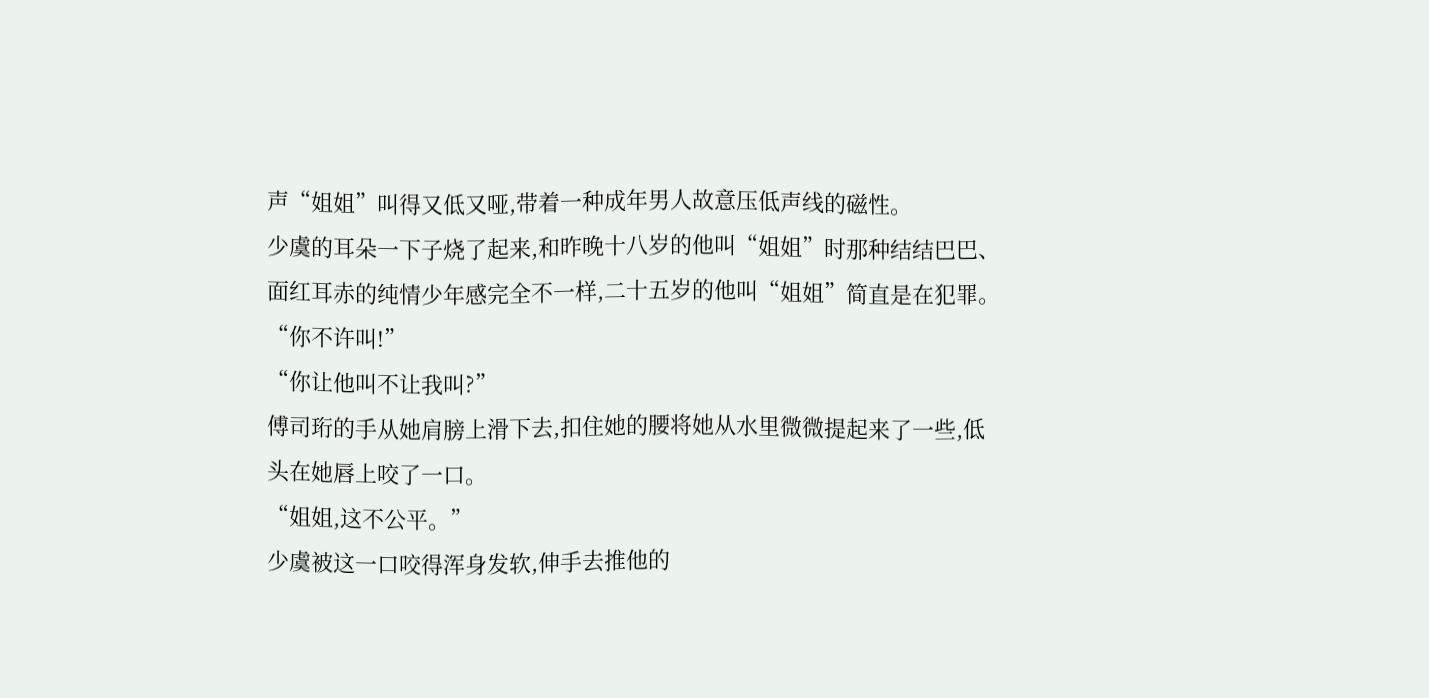声“姐姐”叫得又低又哑,带着一种成年男人故意压低声线的磁性。
少虞的耳朵一下子烧了起来,和昨晚十八岁的他叫“姐姐”时那种结结巴巴、面红耳赤的纯情少年感完全不一样,二十五岁的他叫“姐姐”简直是在犯罪。
“你不许叫!”
“你让他叫不让我叫?”
傅司珩的手从她肩膀上滑下去,扣住她的腰将她从水里微微提起来了一些,低头在她唇上咬了一口。
“姐姐,这不公平。”
少虞被这一口咬得浑身发软,伸手去推他的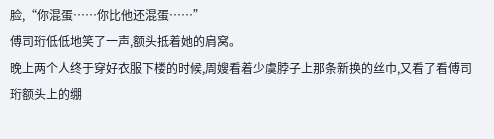脸,“你混蛋……你比他还混蛋……”
傅司珩低低地笑了一声,额头抵着她的肩窝。
晚上两个人终于穿好衣服下楼的时候,周嫂看着少虞脖子上那条新换的丝巾,又看了看傅司珩额头上的绷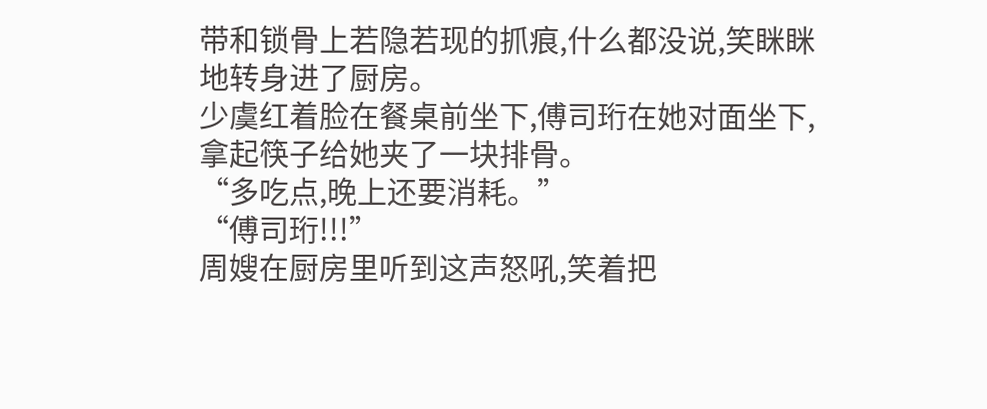带和锁骨上若隐若现的抓痕,什么都没说,笑眯眯地转身进了厨房。
少虞红着脸在餐桌前坐下,傅司珩在她对面坐下,拿起筷子给她夹了一块排骨。
“多吃点,晚上还要消耗。”
“傅司珩!!!”
周嫂在厨房里听到这声怒吼,笑着把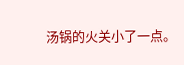汤锅的火关小了一点。